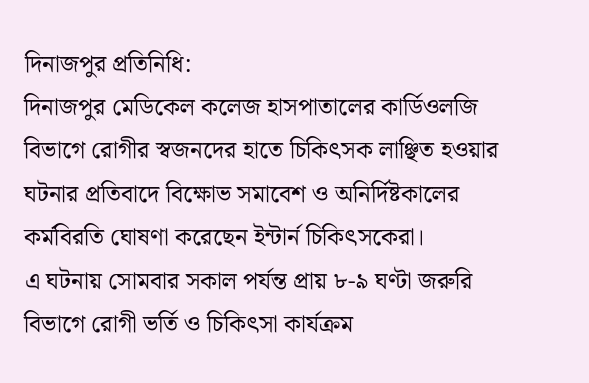দিনাজপুর প্রতিনিধি:
দিনাজপুর মেডিকেল কলেজ হাসপাতালের কার্ডিওলজি বিভাগে রোগীর স্বজনদের হাতে চিকিৎসক লাঞ্ছিত হওয়ার ঘটনার প্রতিবাদে বিক্ষোভ সমাবেশ ও অনির্দিষ্টকালের কর্মবিরতি ঘোষণা করেছেন ইন্টার্ন চিকিৎসকেরা।
এ ঘটনায় সোমবার সকাল পর্যন্ত প্রায় ৮-৯ ঘণ্টা জরুরি বিভাগে রোগী ভর্তি ও চিকিৎসা কার্যক্রম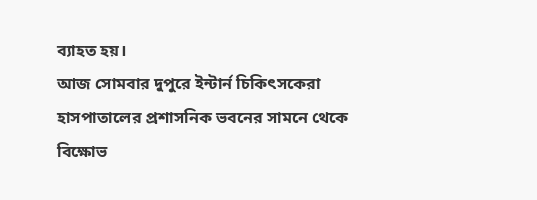ব্যাহত হয়।
আজ সোমবার দুপুরে ইন্টার্ন চিকিৎসকেরা হাসপাতালের প্রশাসনিক ভবনের সামনে থেকে বিক্ষোভ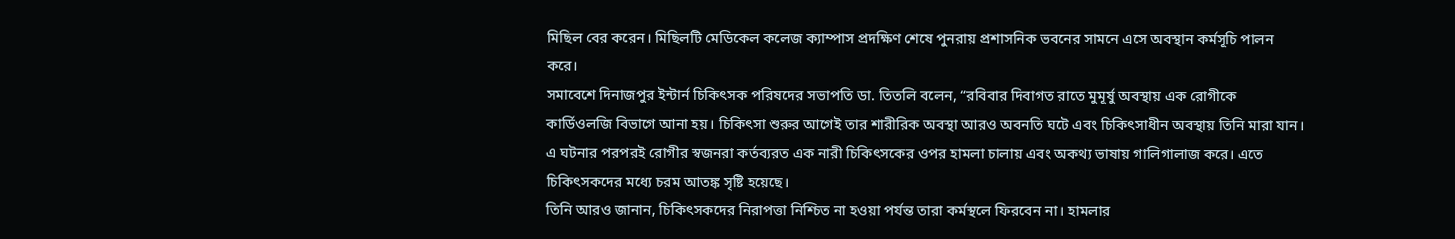মিছিল বের করেন। মিছিলটি মেডিকেল কলেজ ক্যাম্পাস প্রদক্ষিণ শেষে পুনরায় প্রশাসনিক ভবনের সামনে এসে অবস্থান কর্মসূচি পালন করে।
সমাবেশে দিনাজপুর ইন্টার্ন চিকিৎসক পরিষদের সভাপতি ডা. তিতলি বলেন, “রবিবার দিবাগত রাতে মুমূর্ষু অবস্থায় এক রোগীকে কার্ডিওলজি বিভাগে আনা হয়। চিকিৎসা শুরুর আগেই তার শারীরিক অবস্থা আরও অবনতি ঘটে এবং চিকিৎসাধীন অবস্থায় তিনি মারা যান। এ ঘটনার পরপরই রোগীর স্বজনরা কর্তব্যরত এক নারী চিকিৎসকের ওপর হামলা চালায় এবং অকথ্য ভাষায় গালিগালাজ করে। এতে চিকিৎসকদের মধ্যে চরম আতঙ্ক সৃষ্টি হয়েছে।
তিনি আরও জানান, চিকিৎসকদের নিরাপত্তা নিশ্চিত না হওয়া পর্যন্ত তারা কর্মস্থলে ফিরবেন না। হামলার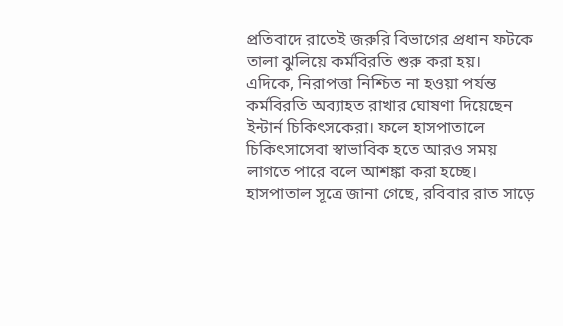প্রতিবাদে রাতেই জরুরি বিভাগের প্রধান ফটকে তালা ঝুলিয়ে কর্মবিরতি শুরু করা হয়।
এদিকে, নিরাপত্তা নিশ্চিত না হওয়া পর্যন্ত কর্মবিরতি অব্যাহত রাখার ঘোষণা দিয়েছেন ইন্টার্ন চিকিৎসকেরা। ফলে হাসপাতালে চিকিৎসাসেবা স্বাভাবিক হতে আরও সময় লাগতে পারে বলে আশঙ্কা করা হচ্ছে।
হাসপাতাল সূত্রে জানা গেছে, রবিবার রাত সাড়ে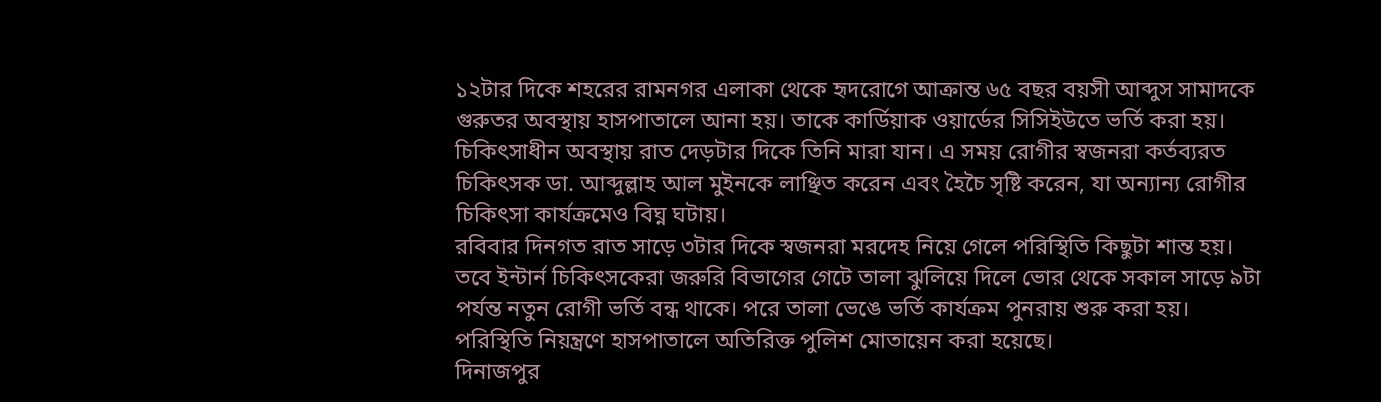১২টার দিকে শহরের রামনগর এলাকা থেকে হৃদরোগে আক্রান্ত ৬৫ বছর বয়সী আব্দুস সামাদকে গুরুতর অবস্থায় হাসপাতালে আনা হয়। তাকে কার্ডিয়াক ওয়ার্ডের সিসিইউতে ভর্তি করা হয়। চিকিৎসাধীন অবস্থায় রাত দেড়টার দিকে তিনি মারা যান। এ সময় রোগীর স্বজনরা কর্তব্যরত চিকিৎসক ডা. আব্দুল্লাহ আল মুইনকে লাঞ্ছিত করেন এবং হৈচৈ সৃষ্টি করেন, যা অন্যান্য রোগীর চিকিৎসা কার্যক্রমেও বিঘ্ন ঘটায়।
রবিবার দিনগত রাত সাড়ে ৩টার দিকে স্বজনরা মরদেহ নিয়ে গেলে পরিস্থিতি কিছুটা শান্ত হয়। তবে ইন্টার্ন চিকিৎসকেরা জরুরি বিভাগের গেটে তালা ঝুলিয়ে দিলে ভোর থেকে সকাল সাড়ে ৯টা পর্যন্ত নতুন রোগী ভর্তি বন্ধ থাকে। পরে তালা ভেঙে ভর্তি কার্যক্রম পুনরায় শুরু করা হয়। পরিস্থিতি নিয়ন্ত্রণে হাসপাতালে অতিরিক্ত পুলিশ মোতায়েন করা হয়েছে।
দিনাজপুর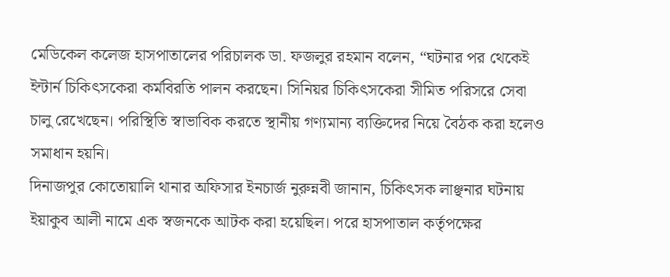মেডিকেল কলেজ হাসপাতালের পরিচালক ডা. ফজলুর রহমান বলেন, “ঘটনার পর থেকেই ইন্টার্ন চিকিৎসকেরা কর্মবিরতি পালন করছেন। সিনিয়র চিকিৎসকেরা সীমিত পরিসরে সেবা চালু রেখেছেন। পরিস্থিতি স্বাভাবিক করতে স্থানীয় গণ্যমান্য ব্যক্তিদের নিয়ে বৈঠক করা হলেও সমাধান হয়নি।
দিনাজপুর কোতোয়ালি থানার অফিসার ইনচার্জ নুরুন্নবী জানান, চিকিৎসক লাঞ্ছনার ঘটনায় ইয়াকুব আলী নামে এক স্বজনকে আটক করা হয়েছিল। পরে হাসপাতাল কর্তৃপক্ষের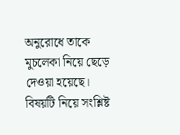অনুরোধে তাকে মুচলেকা নিয়ে ছেড়ে দেওয়া হয়েছে। বিষয়টি নিয়ে সংশ্লিষ্ট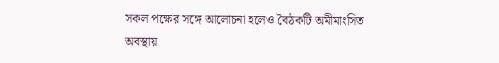সকল পক্ষের সঙ্গে আলোচনা হলেও বৈঠকটি অমীমাংসিত অবস্থায়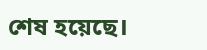শেষ হয়েছে।